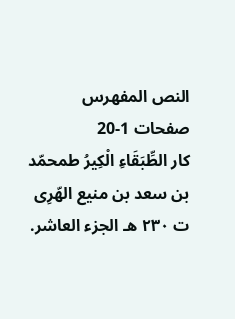النص المفهرس
صفحات 1-20
كار الطِّبَقَاءِ الْكِيرُ طمحمّد بن سعد بن منيع الهّرِى ت ٢٣٠ هـ الجزء العاشر.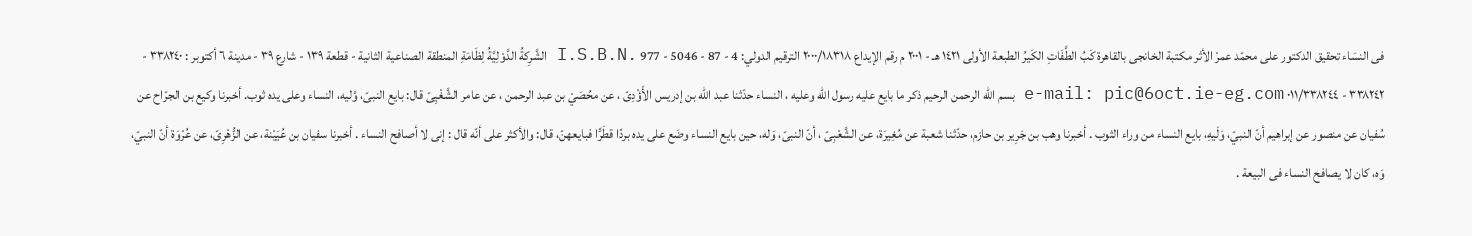فى النسَاء تحقيق الدكتور على محمّد عمرْ الأثر مكتبة الخانجى بالقاهرة كَبُ الطَّفَاتِ الكَيرُ الطبعة الأولى ١٤٢١ هـ - ٢٠٠١ م رقم الإيداع ٢٠٠٠/١٨٣١٨ الترقيم الدولي: 4 - 87 - 5046 - 977 .I.S.B.N الشَّرِكةُ الدَّوْلِيَّةُ لِظَامَةِ المنطقة الصناعية الثانية - قطعة ١٣٩ - شارع ٣٩ - مدينة ٦ أكتوبر : ٣٣٨٢٤٠ - ٣٣٨٢٤٢ - ٠١١/٣٣٨٢٤٤ e-mail: pic@6oct.ie-eg.com بسم الله الرحمن الرحيم ذكر ما بايع عليه رسول الله وعليه ، النساء حدّثنا عبد الله بن إدريس الأَؤْدِىّ ، عن محُصَيْ بن عبد الرحمن ، عن عامر الشَّغْيِىّ قال: بايع النبىّ، وَّليه، النساء وعلى يده ثوب. أخبرنا وكيع بن الجرّاح عن سُفيان عن منصور عن إبراهيم أنّ النبيّ، وَلَيهِ، بايع النساء من وراء الثوب . أخبرنا وهب بن جَرِير بن حازم، حدّثنا شعبة عن مُغِيرَة، عن الشَّعْبِىّ ، أنّ النبىّ، وَله، حين بايع النساء وضَع على يده بردًا قطَرًّا فبايعهنّ، قال: والأكثر على أنّه قال : إنى لا أصافح النساء . أخبرنا سفيان بن عُيَيْنة، عن الزُّهْرِىّ، عن عُرْوَة أنّ النبيّ، وَه، كان لا يصافح النساء فى البيعة .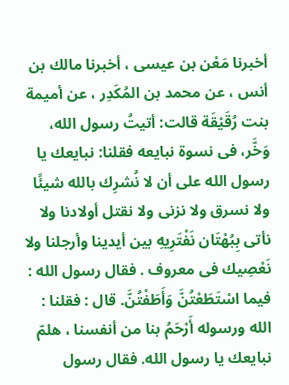أخبرنا مَعْن بن عيسى ، أخبرنا مالك بن أنس ، عن محمد بن المُكَدِر ، عن أميمة بنت رُقَيْقَة قالت: أتيتُ رسول الله، وَخَّر، فى نسوة نبايعه فقلنا: نبايعك يا رسول الله على أن لا نُشرِك بالله شيئًا ولا نسرق ولا نزنى ولا نقتل أولادنا ولا نأتى بِبُهْتَان نَفْتَرِيهِ بين أيدينا وأرجلنا ولا نَعْصِيك فى معروف . فقال رسول الله : فيما اسْتَطَعْتُنَّ وَأَطَفْتُنَّ. قال : فقلنا : الله ورسوله أَرْحَمُ بنا من أنفسنا ، هلمّ نبايعك يا رسول الله. فقال رسول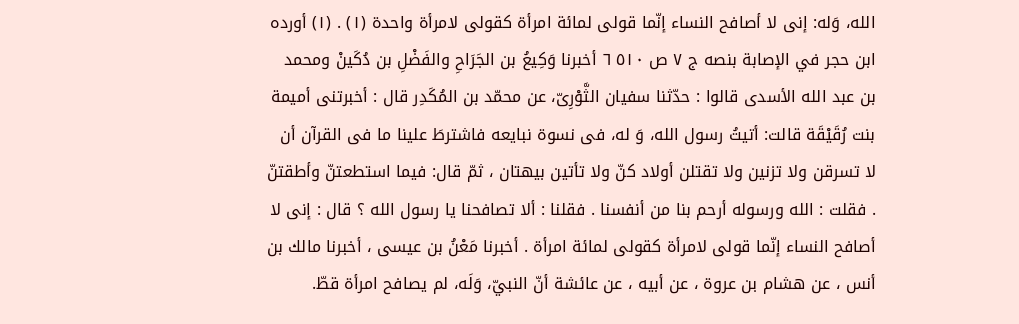الله، وَله: إنى لا أصافح النساء إنّما قولى لمائة امرأة كقولى لامرأة واحدة (١) . (١) أورده ابن حجر في الإصابة بنصه ج ٧ ص ٥١٠ ٦ أخبرنا وَكِيعُ بن الجَرَاحِ والفَضْلِ بن دُكَينْ ومحمد بن عبد الله الأسدى قالوا : حدّثنا سفيان الثَّوْرِىّ، عن محمّد بن المُكَدِر قال : أخبرتنى أميمة بنت رُقَيْقَة قالت: أتيتُ رسول الله، وَ له، فى نسوة نبايعه فاشترطَ علينا ما فى القرآن أن لا تسرقن ولا تزنين ولا تقتلن أولاد كنّ ولا تأتين بيهتان ، ثمّ قال: فيما استطعتنّ وأطقتنّ . فقلت : الله ورسوله أرحم بنا من أنفسنا . فقلنا : ألا تصافحنا يا رسول الله ؟ قال : إنى لا أصافح النساء إنّما قولى لامرأة كقولى لمائة امرأة . أخبرنا مَعْنُ بن عيسى ، أخبرنا مالك بن أنس ، عن هشام بن عروة ، عن أبيه ، عن عائشة أنّ النبيّ، وَلَه، لم يصافح امرأة قطّ.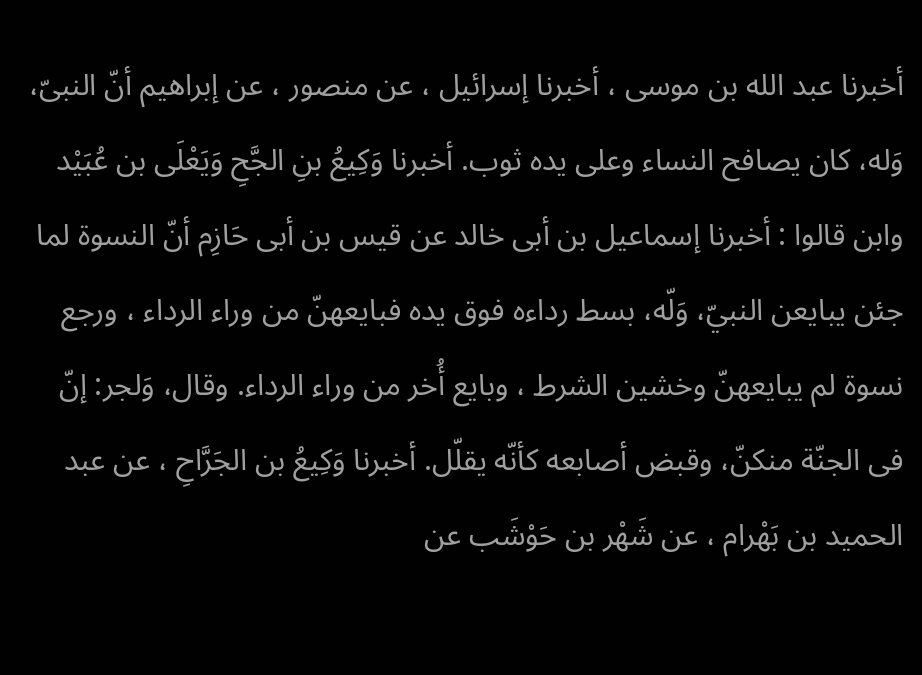أخبرنا عبد الله بن موسى ، أخبرنا إسرائيل ، عن منصور ، عن إبراهيم أنّ النبىّ، وَله، كان يصافح النساء وعلى يده ثوب. أخبرنا وَكِيعُ بنِ الجَّحِ وَيَعْلَى بن عُبَيْد وابن قالوا : أخبرنا إسماعيل بن أبى خالد عن قيس بن أبى حَازِم أنّ النسوة لما جئن يبايعن النبيّ، وَلّه، بسط رداءه فوق يده فبايعهنّ من وراء الرداء ، ورجع نسوة لم يبايعهنّ وخشين الشرط ، وبايع أُخر من وراء الرداء. وقال، وَلجر: إنّ فى الجنّة منكنّ، وقبض أصابعه كأنّه يقلّل. أخبرنا وَكِيعُ بن الجَرَّاحِ ، عن عبد الحميد بن بَهْرام ، عن شَهْر بن حَوْشَب عن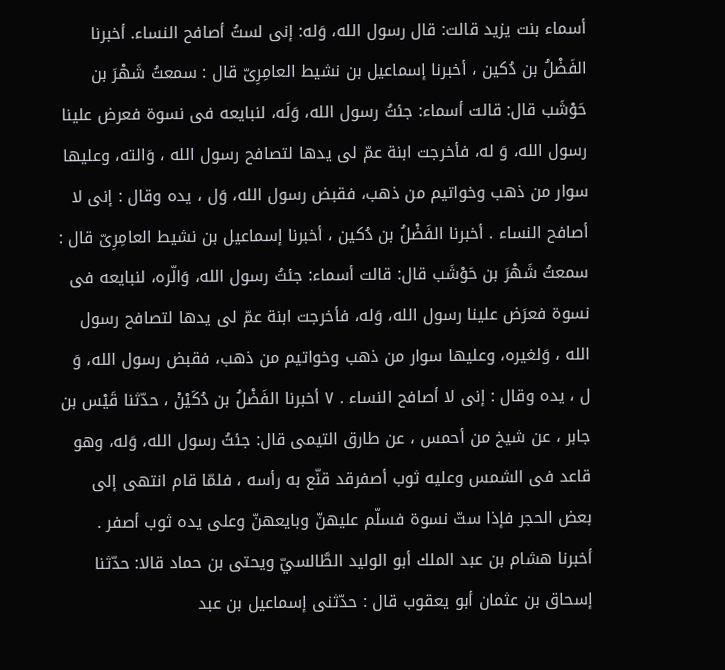أسماء بنت يزيد قالت: قال رسول الله، وَله: إنى لستُ أصافح النساء. أخبرنا الفَضْلُ بن دُكين ، أخبرنا إسماعيل بن نشيط العامِرِىّ قال : سمعتُ شَهْرَ بن حَوْشَب قال: قالت أسماء: جئتُ رسول الله، وَلَه، لنبايعه فى نسوة فعرض علينا رسول الله، وَ له، فأخرجت ابنة عمّ لى يدها لتصافح رسول الله ، وَالته، وعليها سوار من ذهب وخواتيم من ذهب، فقبض رسول الله، وَل ، يده وقال : إنى لا أصافح النساء . أخبرنا الفَضْلُ بن دُكين ، أخبرنا إسماعيل بن نشيط العامِرِىّ قال : سمعتُ شَهْرَ بن حَوْشَب قال: قالت أسماء: جئتُ رسول الله، وَالّره، لنبايعه فى نسوة فعرَض علينا رسول الله، وَله، فأخرجت ابنة عمّ لى يدها لتصافح رسول الله ، وَلغيره، وعليها سوار من ذهب وخواتيم من ذهب، فقبض رسول الله، وَ ل ، يده وقال : إنى لا أصافح النساء . ٧ أخبرنا الفَضْلُ بن دُكَيْنْ ، حدّثنا قَيْس بن جابر ، عن شيخ من أحمس ، عن طارق التيمى قال: جئتُ رسول الله، وَله، وهو قاعد فى الشمس وعليه ثوب أصفرقد قنّع به رأسه ، فلمّا قام انتهى إلى بعض الحجر فإذا ستّ نسوة فسلّم عليهنّ وبايعهنّ وعلى يده ثوب أصفر . أخبرنا هشام بن عبد الملك أبو الوليد الطَّالسيّ ويحتى بن حماد قالا: حدّثنا إسحاق بن عثمان أبو يعقوب قال : حدّثنى إسماعيل بن عبد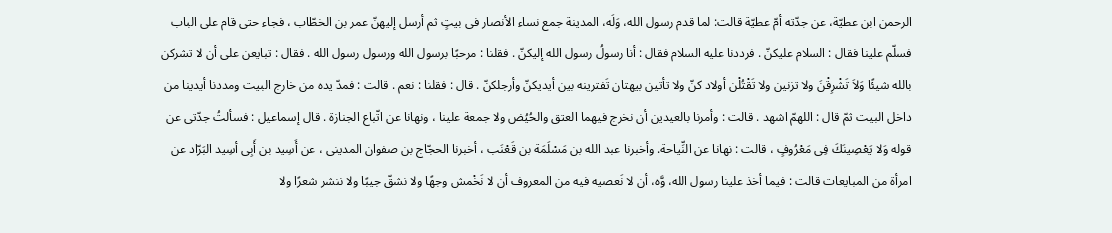الرحمن ابن عطيّة، عن جدّته أمّ عطيّة قالت: لما قدم رسول الله، وَلَه، المدينة جمع نساء الأنصار فى بيتٍ ثم أرسل إليهنّ عمر بن الخطّاب ، فجاء حتى قام على الباب فسلّم علينا فقال : السلام عليكنّ . فرددنا عليه السلام فقال : أنا رسولُ رسول الله إليكنّ . فقلنا : مرحبًا برسول الله ورسول رسول الله . فقال : تبايعن على أن لا تشركن بالله شيئًا وَلاَ تَشْرِقْنَ ولا تزنين ولا تَقْتُلْن أولاد كنّ ولا تأتين بيهتان تَفترينه بين أيديكنّ وأرجلكنّ . قال : فقلنا : نعم . قالت : فمدّ يده من خارج البيت ومددنا أيدينا من داخل البيت ثمّ قال : اللهمّ اشهد . قالت : وأمرنا بالعيدين أن نخرج فيهما العتق والحُيُض ولا جمعة علينا ، ونهانا عن اتّباع الجنازة . قال إسماعيل : فسألتُ جدّتى عن قوله وَلا يَعْصِينَكَ فِى مَعْرُوفٍ ، قالت : نهانا عن النِّياحة. وأخبرنا عبد الله بن مَسْلَمَة بن قَعْنَب ، أخبرنا الحجّاج بن صفوان المدينى ، عن أَسِيد بن أَبِى أسِيد البَرّاد عن امرأة من المبايعات قالت : فيما أخذ علينا رسول الله، وَّه، أن لا نَعصيه فيه من المعروف أن لا نَخْمش وجهًا ولا نشقّ جيبًا ولا ننشر شعرًا ولا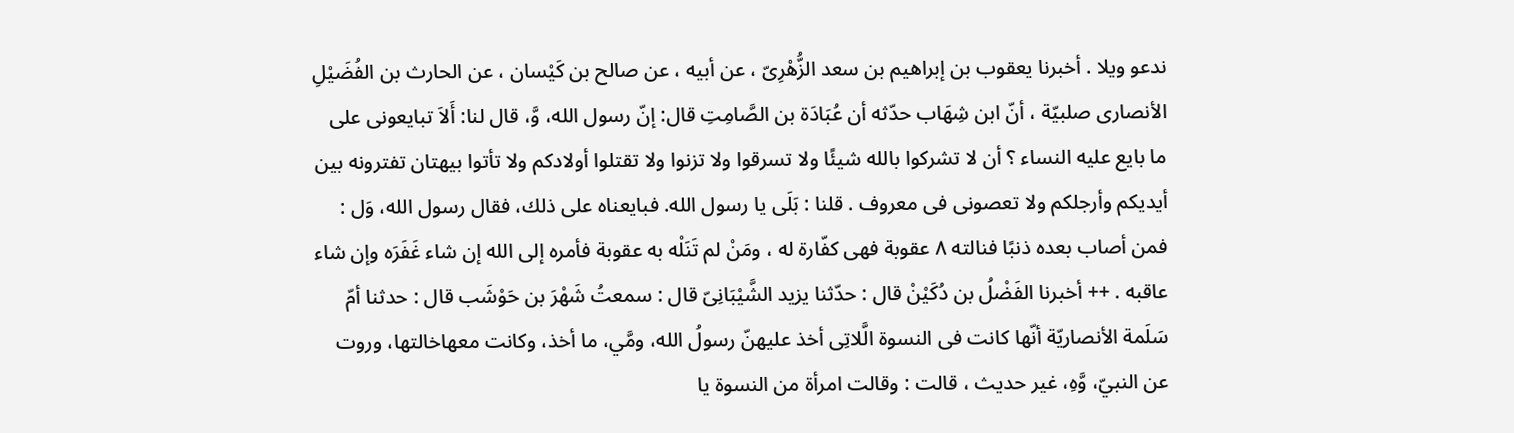ندعو ويلا . أخبرنا يعقوب بن إبراهيم بن سعد الزُّهْرِىّ ، عن أبيه ، عن صالح بن کَیْسان ، عن الحارث بن الفُضَيْلِ الأنصارى صلبيّة ، أنّ ابن شِهَاب حدّثه أن عُبَادَة بن الصَّامِتِ قال: إنّ رسول الله، وَّ، قال لنا: أَلاَ تبايعونى على ما بايع عليه النساء ؟ أن لا تشركوا بالله شيئًا ولا تسرقوا ولا تزنوا ولا تقتلوا أولادكم ولا تأتوا بيهتان تفترونه بين أيديكم وأرجلكم ولا تعصونى فى معروف . قلنا : بَلَی یا رسول الله. فبايعناه على ذلك، فقال رسول الله، وَل : فمن أصاب بعده ذنبًا فنالته ٨ عقوبة فهى كفّارة له ، ومَنْ لم تَنَلْه به عقوبة فأمره إلى الله إن شاء غَفَرَه وإن شاء عاقبه . ++ أخبرنا الفَضْلُ بن دُكَيْنْ قال : حدّثنا يزيد الشَّيْبَانِىّ قال : سمعتُ شَهْرَ بن حَوْشَب قال : حدثنا أمّ سَلَمة الأنصاريّة أنّها كانت فى النسوة الَّلاتِى أخذ عليهنّ رسولُ الله، ومَّي، ما أخذ، وكانت معهاخالتها، وروت عن النبيّ، وَّهِ، غير حديث ، قالت : وقالت امرأة من النسوة يا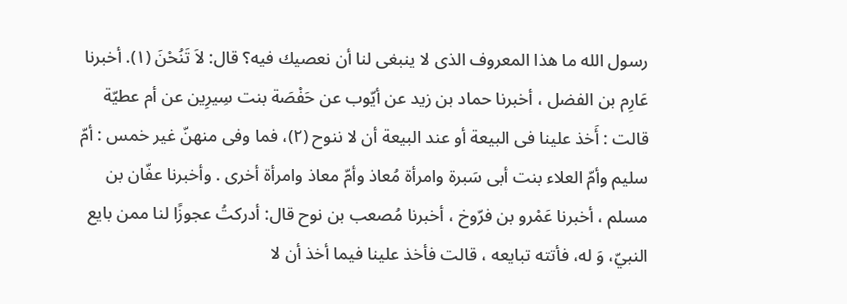رسول الله ما هذا المعروف الذى لا ينبغى لنا أن نعصيك فيه؟ قال: لاَ تَنُحْنَ (١). أخبرنا عَارِم بن الفضل ، أخبرنا حماد بن زيد عن أيّوب عن حَفْصَة بنت سِيرِين عن أم عطيّة قالت : أَخذ علينا فى البيعة أو عند البيعة أن لا ننوح (٢)، فما وفى منهنّ غير خمس : أمّ سليم وأمّ العلاء بنت أبى سَبرة وامرأة مُعاذ وأمّ معاذ وامرأة أخرى . وأخبرنا عفّان بن مسلم ، أخبرنا عَمْرو بن فرّوخ ، أخبرنا مُصعب بن نوح قال: أدركتُ عجوزًا لنا ممن بايع النبيّ، وَ له، فأتته تبايعه ، قالت فأخذ علينا فيما أخذ أن لا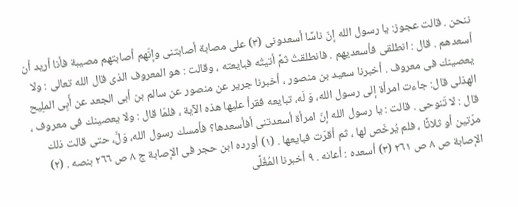ننحن . قالت عجوز: يا رسول الله إنّ ناسًا أسعدونى (٣) على مصابة أصابتنى وإنّهم أصابتهم مصيبة فأنا أريد أن أسعدهم . قال : انطلقى فأسعديهم . فانطلقتُ ثمَّ أتيتُه فبايعته ، وقالت : هو المعروف الذى قال الله تعالى : ولا يعصينك فى معروف . أخبرنا سعيد بن منصور ، أخبرنا جرير عن منصور عن سالم بن أبى الجعد عن أَبِى الملِيح الهذلى قال: جاءت امرأة إلى رسول الله، وَ لَه، تبايعه فقرأ عليها هذه الآية ، فلمّا قال : ولا يعصينك فى معروف ، قال : لا تَنوحى . قالت : يا رسول الله إنّ امرأة أسعدتنى أفأسعدها؟ فأمسك رسول الله، وَلَّ، حتى قالت ذلك مرّتين أو ثلاثًا ، فلم يُرخّص لها ، ثم أقرّت فبايعها . (١) أورده ابن حجر فى الإصابة ج ٨ ص ٢٦٦ بنصه . (٢) الإصابة ص ٨ ص ٢٦١ (٣) أسعده : أعانه . ٩ أخبرنا المُغُلَّى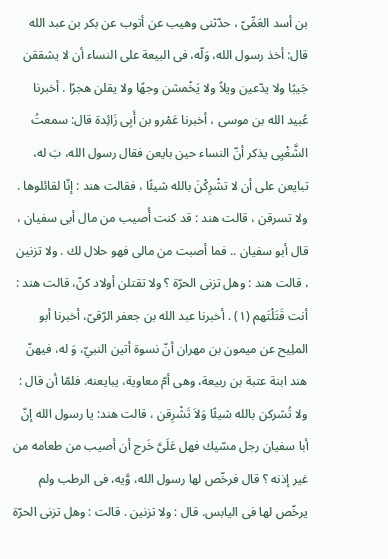بن أسد العَمِّىّ ، حدّثنى وهيب عن أتوب عن بكر بن عبد الله قال: أخذ رسول الله، وَلّه، فى البيعة على النساء أن لا يشققن جَيبًا ولا يدّعين ويلاً ولا يَخْمشن وجهًا ولا يقلن هجرًا . أخبرنا عُبيد الله بن موسى ، أخبرنا عَمْرو بن أَبِى زَائِدة قال: سمعتُ الشَّغْيِى يذكر أنّ النساء حين بايعن فقال رسول الله، بَ له، تبايعن على أن لا تشْرِكْنَ بالله شيئًا ، فقالت هند : إنّا لقائلوها . ولا تسرقن ، قالت هند : قد كنت أُصيب من مال أبى سفيان ، قال أبو سفيان .. فما أصبت من مالى فهو حلال لك . ولا تزنين ، قالت هند : وهل تزنى الحرّة ؟ ولا تقتلن أولاد كنّ، قالت هند : أنت قَتَلْتَهم (١) . أخبرنا عبد الله بن جعفر الرّقىّ، أخبرنا أبو الملِيح عن ميمون بن مهران أنّ نسوة أتين النبيّ، وَ له، فيهنّ هند ابنة عتبة بن ربيعة، وهى أمّ معاوية، يبايعنه. فلمّا أن قال : ولا تُشركن بالله شيئًا وَلاَ تَشْرِقن ، قالت هند: يا رسول الله إنّ أبا سفيان رجل مسّيك فهل عَلَىَّ خَرج أن أصيب من طعامه من غير إذنه ؟ قال فرخّص لها رسول الله، وَّيه، فى الرطب ولم يرخّص لها فى اليابس. قال : ولا تزنين . قالت : وهل تزنى الحرّة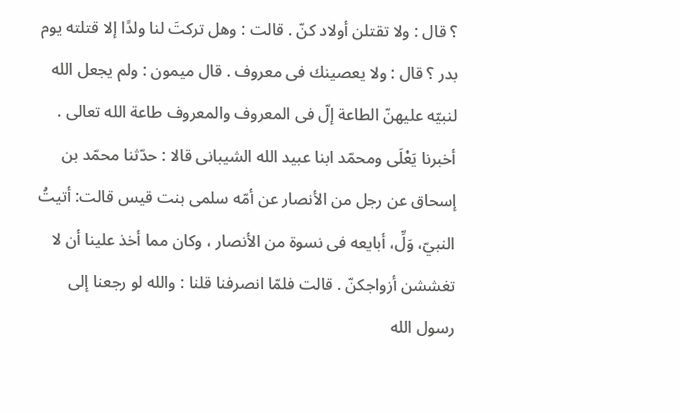؟ قال : ولا تقتلن أولاد كنّ . قالت : وهل تركتَ لنا ولدًا إلا قتلته يوم بدر ؟ قال : ولا يعصينك فى معروف . قال ميمون : ولم يجعل الله لنبيّه عليهنّ الطاعة إلّ فى المعروف والمعروف طاعة الله تعالى . أخبرنا يَعْلَى ومحمّد ابنا عبيد الله الشيبانى قالا : حدّثنا محمّد بن إسحاق عن رجل من الأنصار عن أمّه سلمى بنت قيس قالت: أتيتُ النبيّ، وَلِّ، أبايعه فى نسوة من الأنصار ، وكان مما أخذ علينا أن لا تغششن أزواجكنّ . قالت فلمّا انصرفنا قلنا : والله لو رجعنا إلى رسول الله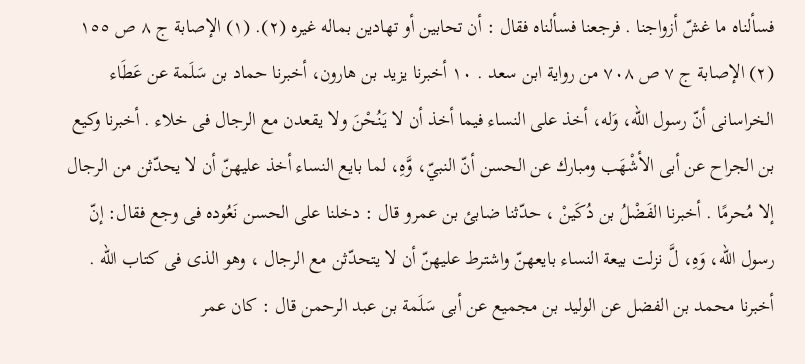فسألناه ما غشّ أزواجنا . فرجعنا فسألناه فقال : أن تحابين أو تهادين بماله غيره (٢). (١) الإصابة ج ٨ ص ١٥٥ (٢) الإصابة ج ٧ ص ٧٠٨ من رواية ابن سعد . ١٠ أخبرنا يزيد بن هارون، أخبرنا حماد بن سَلَمة عن عَطَاء الخراسانى أنّ رسول الله، وَله، أخذ على النساء فيما أخذ أن لا يَنُحْنَ ولا يقعدن مع الرجال فى خلاء . أخبرنا وكيع بن الجراح عن أبى الأشْهَب ومبارك عن الحسن أنّ النبيّ، وَّهِ، لما بايع النساء أخذ عليهنّ أن لا يحدّثن من الرجال إلا مُحرمًا . أخبرنا الفَضْلُ بن دُكَينْ ، حدّثنا ضابئ بن عمرو قال : دخلنا على الحسن نَعُوده فى وجع فقال: إنّ رسول الله، وَهِ، لَّ نزلت بيعة النساء بايعهنّ واشترط عليهنّ أن لا يتحدّثن مع الرجال ، وهو الذى فى كتاب الله . أخبرنا محمد بن الفضل عن الوليد بن مجميع عن أبى سَلَمة بن عبد الرحمن قال : كان عمر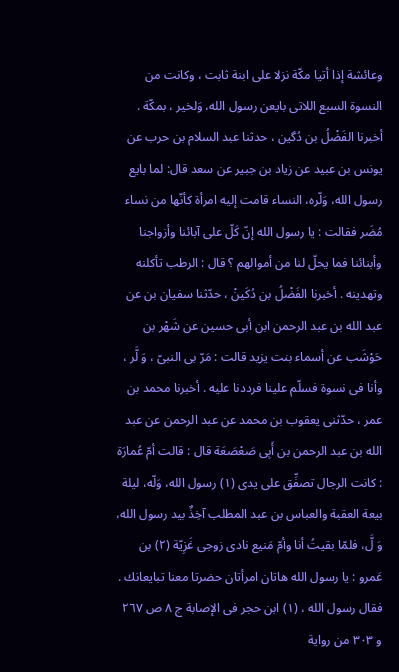وعائشة إذا أتيا مكّة نزلا على ابنة ثابت ، وكانت من النسوة السبع اللاتى بايعن رسول الله، وَلخير ، بمكّة . أخبرنا الفَضْلُ بن دُگین ، حدثنا عبد السلام بن حرب عن يونس بن عبید عن زياد بن جبير عن سعد قال: لما بايع رسول الله، وَلّره، النساء قامت إليه امرأة كأنّها من نساء مُضَر فقالت : يا رسول الله إنّ كَلّ على آبائنا وأزواجنا وأبنائنا فما يحلّ لنا من أموالهم ؟ قال : الرطب تأكلنه وتهدينه . أخبرنا الفَضْلُ بن دُكَينْ ، حدّثنا سفيان بن عن عبد الله بن عبد الرحمن ابن أبى حسين عن شَهْر بن حَوْشَب عن أسماء بنت يزيد قالت : مَرّ بى النبىّ ، وَ لَّر ، وأنا فى نسوة فسلّم علينا فرددنا عليه . أخبرنا محمد بن عمر ، حدّثنى يعقوب بن محمد عن عبد الرحمن عن عبد الله بن عبد الرحمن بن أَبِى صَعْصَعَة قال : قالت أمّ عُمارَة : كانت الرجال تصفِّق على يدى (١) رسول الله، وَلّه، ليلة بيعة العقبة والعباس بن عبد المطلب آخِذٌ بيد رسول الله، وَ لَّ، فلمّا بقيتُ أنا وأمّ مَنيع نادى زوجى غَزِيّة (٢) بن عَمرو : يا رسول الله هاتان امرأتان حضرتا معنا تبايعانك . فقال رسول الله ، (١) ابن حجر فى الإصابة ج ٨ ص ٢٦٧ و ٣٠٣ من رواية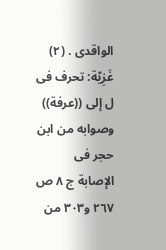الواقدى . (٢) غَزِيّة: تحرف فى ل إلى ((عرفة)) وصوابه من ابن حجر فى الإصابة ج ٨ ص ٢٦٧ و٣٠٣ من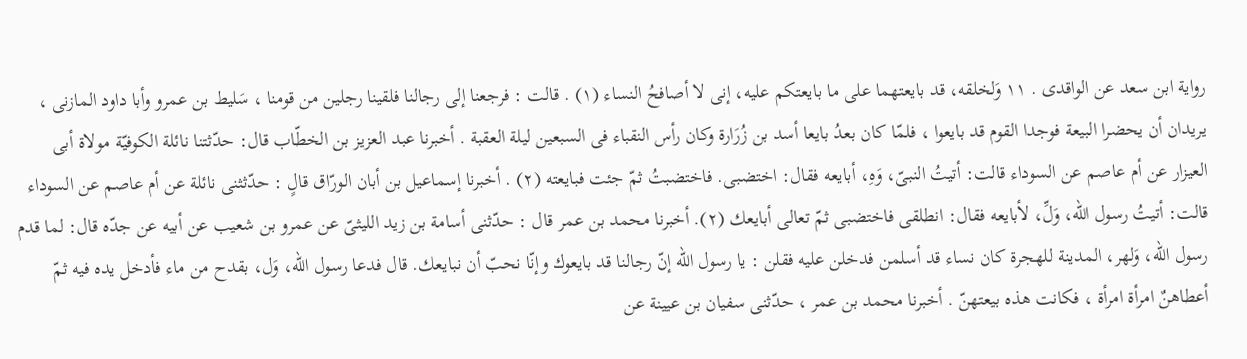رواية ابن سعد عن الواقدى . ١١ وَلخلقه، قد بايعتهما على ما بايعتكم عليه، إنى لا أصافحُ النساء (١) . قالت : فرجعنا إلى رجالنا فلقينا رجلين من قومنا ، سَليط بن عمرو وأبا داود المازنى ، يريدان أن يحضرا البيعة فوجدا القوم قد بايعوا ، فلمّا كان بعدُ بايعا أسد بن زُرَارة وكان رأس النقباء فى السبعين ليلة العقبة . أخبرنا عبد العزيز بن الخطّاب قال: حدّثتنا نائلة الكوفيّة مولاة أبى العيزار عن أم عاصم عن السوداء قالت: أتيتُ النبىّ، وَهِ، أبايعه فقال: اختضبى. فاختضبتُ ثمّ جئت فبايعته (٢) . أخبرنا إسماعيل بن أبان الورّاق قالٍ : حدّثثنى نائلة عن أم عاصم عن السوداء قالت: أتيتُ رسول الله، وَلِّ، لأبايعه فقال: انطلقى فاختضبى ثمّ تعالى أبايعك (٢). أخبرنا محمد بن عمر قال : حدّثنى أسامة بن زيد الليثىّ عن عمرو بن شعيب عن أبيه عن جدّه قال: لما قدم رسول الله، وَلهر، المدينة للهجرة كان نساء قد أسلمن فدخلن عليه فقلن : يا رسول الله إنّ رجالنا قد بايعوك وإنّا نحبّ أن نبايعك. قال فدعا رسول الله، وَل، بقدح من ماء فأدخل يده فيه ثمّ أعطاهنٌ امرأة امرأة ، فكانت هذه بيعتهنّ . أخبرنا محمد بن عمر ، حدّثنی سفيان بن عيينة عن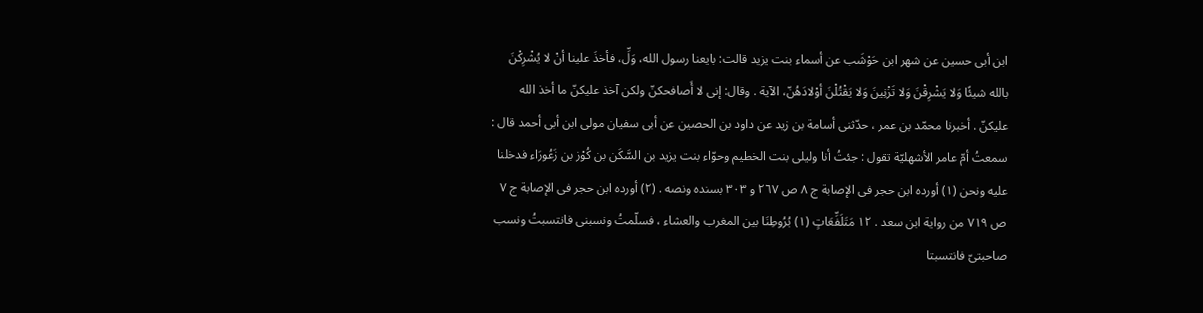ابن أبى حسين عن شهر ابن حَوْشَب عن أسماء بنت يزيد قالت: بايعنا رسول الله، وَلِّ، فأخذَ علينا أنْ لا يُشْرِكْنَ بالله شيئًا وَلا يَشْرِقْنَ وَلا تَزْنِينَ وَلا يَقْتُلْنَ أوْلادَهُنّ، الآية . وقال: إنى لا أَصافحكنّ ولكن آخذ عليكنّ ما أخذ الله عليكنّ . أخبرنا محمّد بن عمر ، حدّثنى أسامة بن زيد عن داود بن الحصين عن أبى سفيان مولى ابن أبى أحمد قال : سمعتُ أمّ عامر الأشهليّة تقول : جئتُ أنا وليلى بنت الخطيم وحوّاء بنت يزيد بن السَّكَن بن كُوْز بن زَعُورَاء فدخلنا عليه ونحن (١) أورده ابن حجر فى الإصابة ج ٨ ص ٢٦٧ و ٣٠٣ بسنده ونصه . (٢) أورده ابن حجر فى الإصابة ج ٧ ص ٧١٩ من رواية ابن سعد . ١٢ مَتَلَفِّعَاتٍ (١) بُرُوطِنَا بين المغرب والعشاء ، فسلّمتُ ونسبنى فانتسبتُ ونسب صاحبتىّ فانتسبتا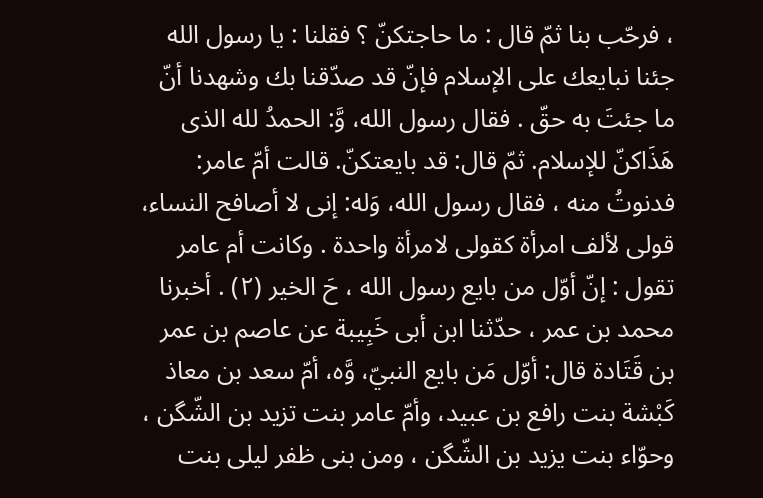، فرحّب بنا ثمّ قال : ما حاجتكنّ ؟ فقلنا : يا رسول الله جئنا نبايعك على الإسلام فإنّ قد صدّقنا بك وشهدنا أنّ ما جئتَ به حقّ . فقال رسول الله، وَّ: الحمدُ لله الذى هَذَاكنّ للإسلام. ثمّ قال: قد بايعتكنّ. قالت أمّ عامر: فدنوتُ منه ، فقال رسول الله، وَله: إنى لا أصافح النساء، قولى لألف امرأة كقولى لامرأة واحدة . وكانت أم عامر تقول : إنّ أوّل من بايع رسول الله ، حَ الخير (٢) . أخبرنا محمد بن عمر ، حدّثنا ابن أبى خَبِيبة عن عاصم بن عمر بن قَتَادة قال: أوّل مَن بايع النبيّ، وَّه، أمّ سعد بن معاذ كَبْشة بنت رافع بن عبيد، وأمّ عامر بنت تزید بن الشّگن ، وحوّاء بنت يزيد بن الشّگن ، ومن بنى ظفر ليلى بنت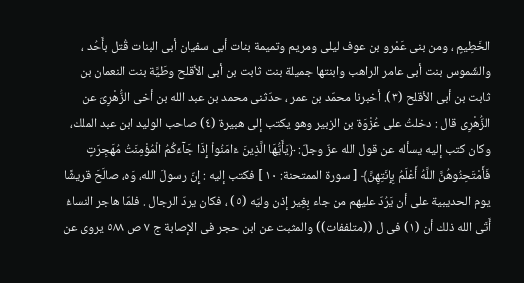الخَطِيمٍ ، ومن بنى عَمْرو بن عوف ليلى ومريم وتميمة بنات أبى سفيان أبى البنات قُتل بأَحُد ، والشّموس بنت أبى عامر الراهب وابنتها جميلة بنت ثابت بن أبى الأقلح وطَيَّة بنت النعمان بن ثابت بن أبى الأقلح (٣). أخبرنا محمّد بن عمر ، حدّثنى محمد بن عبد الله بن أخى الزُّهْرِىّ عن الزُّهْرِى قال : دخلتُ على عُزْوَة بن الزبير وهو يكتب إلى هبيرة (٤) صاحب الوليد ابن عبد الملك، وكان كتب إليه يسأله عن قول الله عزّ وجلّ: ﴿يَأَيُّهَا الَّذِينَ ءَامَنُواْ إِذَا جَآءَكُمُ الْمُؤْمِنَتُ مُهَجِرَتٍ فَأَمْتَحِنُوهُنَّ اللَّهُ أَعْلَمُ بِإِنَتِهِنَّ﴾ [ سورة الممتحنة: ١٠ ] فكتب إليه : إِنّ رسولَ الله، وَه، صالَحَ قريشًا يوم الحديبية على أن يَرُدّ عليهم من جاء بِغِير إذن وليّه (٥) ، فكان يردّ الرجال . فلمّا هاجر النساءُ أَتَى الله ذلك أن (١) فى ل ((متلففات)) والمثبت عن ابن حجر فى الإصابة ج ٧ ص ٥٨٨ يروى عن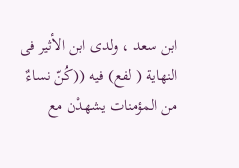ابن سعد ، ولدى ابن الأثير فى النهاية ( لفع) فيه ((كُنّ نساءٌ من المؤمنات يشهدْن مع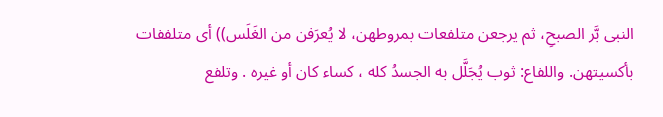النبى بَّر الصبحِ، ثم يرجعن متلفعات بمروطهن، لا يُعرَفن من الغَلَس)) أى متلففات بأكسيتهن. واللفاع: ثوب يُجَلَّل به الجسدُ كله ، كساء كان أو غيره . وتلفع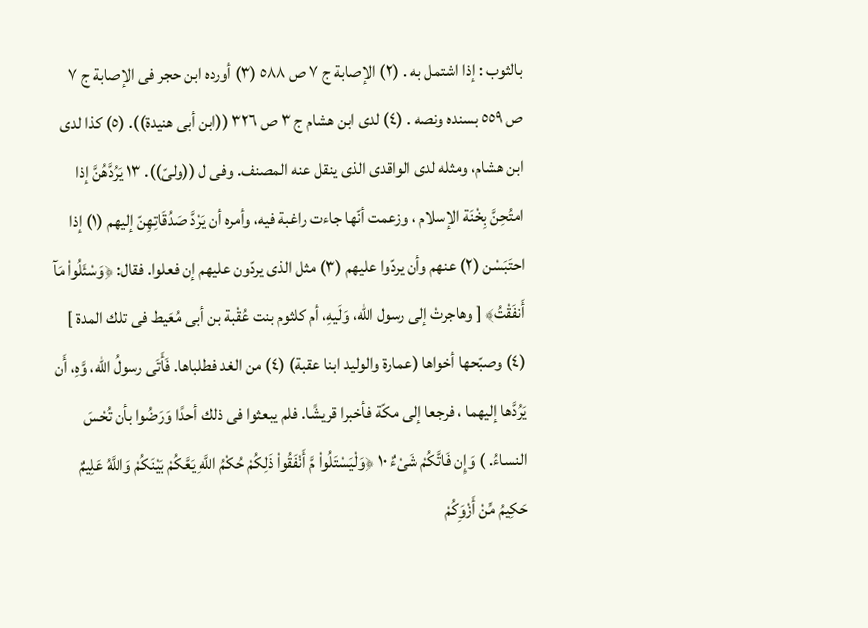بالثوب : إذا اشتمل به . (٢) الإصابة ج ٧ ص ٥٨٨ (٣) أورده ابن حجر فى الإصابة ج ٧ ص ٥٥٩ بسنده ونصه . (٤) لدى ابن هشام ج ٣ ص ٣٢٦ ((ابن أبى هنيدة)). (٥) كذا لدى ابن هشام، ومثله لدى الواقدى الذى ينقل عنه المصنف. وفى ل ((ولىّ)). ١٣ يَرُدَّهُنَّ إذا امتُحِنَّ بِخْنَة الإسلام ، وزعمت أنّها جاءت راغبة فيه، وأمره أن يَرْدَّ صَدُقَاتِهِنّ إليهم (١) إذا احتَبَسْن (٢) عنهم وأن يردّوا عليهم (٣) مثل الذى يردّون عليهم إن فعلوا. فقال: ﴿وَسْئَلُواْ مَآ أَنفَقْتُ﴾ [ وهاجرتْ إلى رسول الله، وَلَيهِ، أم كلثوم بنت عُقْبة بن أبى مُعَيط فى تلك المدة ] (٤) وصبّحها أخواها (عمارة والوليد ابنا عقبة) (٤) من الغد فطلباها. فَأَتَى رسولُ الله، وَّهِ، أَن يَرُدَّها إليهما ، فرجعا إلى مكّة فأخبرا قريشًا. فلم يبعثوا فى ذلك أحدًا وَرَضُوا بأن تُحْسَ النساءُ. ) وَإِن فَاتَّكُمْ شَىْءٌ ١٠ ﴿وَلْيَسْتَلُواْ مَّ أَنْفَقُواْ ذَلِكُمْ حُكْمُ اللَّهِ يَعَّكُمْ بَيْنَكُمْ وَاللَّهُ عَلِيمٌ حَكِيمُ مِّنْ أَزْوَِكُمْ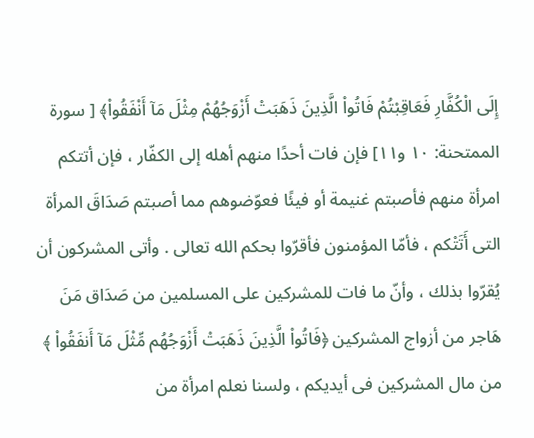إِلَى الْكُفَّارِ فَعَاقِبْتُمْ فَاتُواْ الَّذِينَ ذَهَبَتْ أَزْوَجُهُمْ مِثْلَ مَآ أَنْفَقُواْ﴾ [ سورة الممتحنة: ١٠ و١١] فإن فات أحدًا منهم أهله إلى الكفّار ، فإن أتتكم امرأة منهم فأصبتم غنيمة أو فيئًا فعوّضوهم مما أصبتم صَدَاقَ المرأة التى أَتَتْكم ، فأمّا المؤمنون فأقرّوا بحكم الله تعالى . وأتى المشركون أن يُقرّوا بذلك ، وأنّ ما فات للمشركين على المسلمين من صَدَاق مَنَ هَاجر من أزواج المشركين ﴿فَاتُواْ الَّذِينَ ذَهَبَتْ أَزْوَجُهُم مِّثْلَ مَآ أَنفَقُواْ ﴾ من مال المشركين فى أيديكم ، ولسنا نعلم امرأة من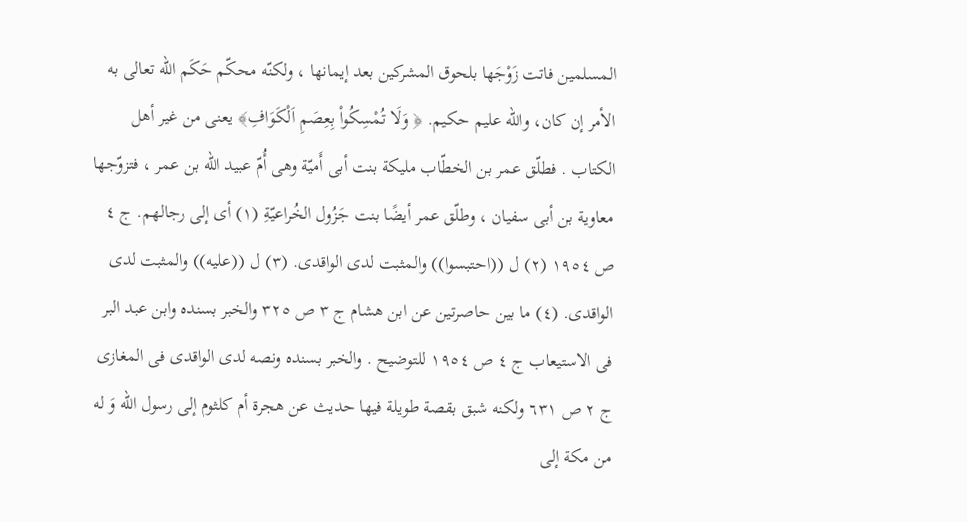المسلمين فاتت زَوْجَها بلحوق المشركين بعد إيمانها ، ولكنّه محكّم حَكَم الله تعالى به الأمر إن كان، والله عليم حكيم. ﴿ وَلَا تُمْسِكُواْ بِعِصَمِ اَلْكَوَافِ﴾ يعنى من غير أهل الكتاب . فطلّق عمر بن الخطّاب مليكة بنت أبى أَميّة وهى أُمّ عبيد الله بن عمر ، فتزوّجها معاوية بن أبى سفيان ، وطلّق عمر أيضًا بنت جَزُول الخُراعيّةِ (١) أى إلى رجالهم. ج ٤ ص ١٩٥٤ (٢) ل ((احتبسوا)) والمثبت لدى الواقدى. (٣) ل ((عليه)) والمثبت لدى الواقدى. (٤) ما بين حاصرتين عن ابن هشام ج ٣ ص ٣٢٥ والخبر بسنده وابن عبد البر فى الاستيعاب ج ٤ ص ١٩٥٤ للتوضيح . والخبر بسنده ونصه لدى الواقدى فى المغازى ج ٢ ص ٦٣١ ولكنه شبق بقصة طويلة فيها حديث عن هجرة أم كلثوم إلى رسول الله وَ له من مكة إلى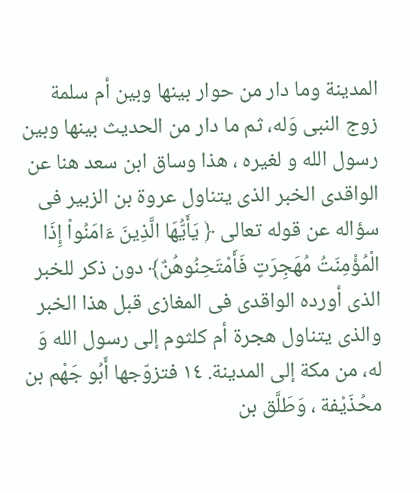المدينة وما دار من حوار بينها وبين أم سلمة زوج النبى وَله، ثم ما دار من الحديث بينها وبين رسول الله و لغيره ، هذا وساق ابن سعد هنا عن الواقدى الخبر الذى يتناول عروة بن الزبير فى سؤاله عن قوله تعالى ﴿ يَأَيُّهَا الَّذِينَ ءَامَنُواْ إِذَا الْمُؤْمِنَتُ مُهَجِرَتٍ فَأَمْتَحِنُوهُنٌ﴾ دون ذكر للخبر الذى أورده الواقدى فى المغازى قبل هذا الخبر والذى يتناول هجرة أم كلثوم إلى رسول الله وَ له، من مكة إلى المدينة. ١٤ فتزوّجها أَبُو جَهْم بن محُذَيْفة ، وَطَلَّق بن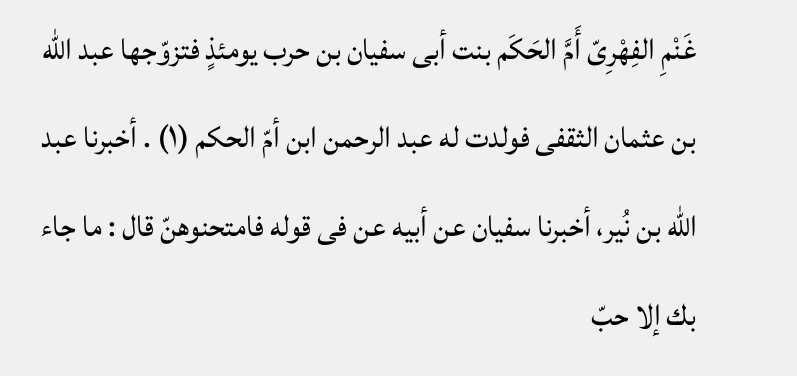غَنْمِ الفِهْرِىّ أَمَّ الحَكَم بنت أبى سفيان بن حرب يومئذٍ فتزوّجها عبد الله بن عثمان الثقفى فولدت له عبد الرحمن ابن أمّ الحكم (١) . أخبرنا عبد الله بن نُير، أخبرنا سفيان عن أبيه عن فى قوله فامتحنوهنّ قال : ما جاء بك إلا حبّ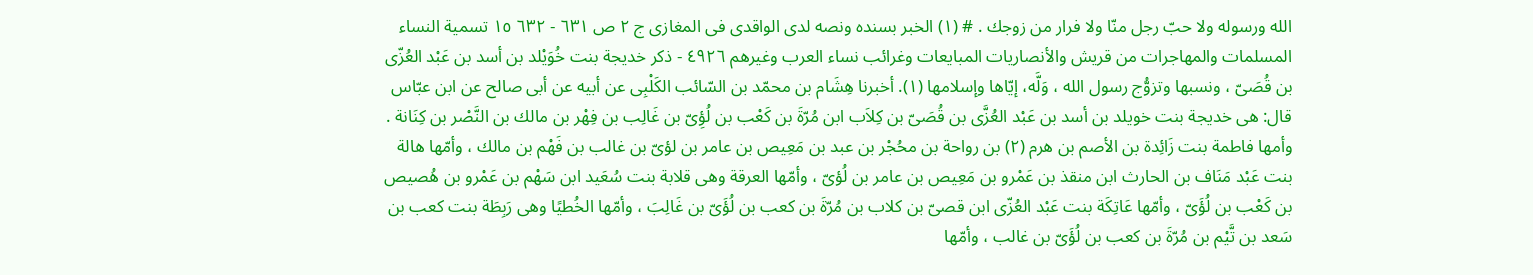الله ورسوله ولا حبّ رجل منّا ولا فرار من زوجك . # (١) الخبر بسنده ونصه لدى الواقدى فى المغازى ج ٢ ص ٦٣١ - ٦٣٢ ١٥ تسمية النساء المسلمات والمهاجرات من قريش والأنصاريات المبايعات وغرائب نساء العرب وغيرهم ٤٩٢٦ - ذكر خديجة بنت خُوَيْلد بن أسد بن عَبْد العُزّى بن قُصَىّ ، ونسبها وتزوُّج رسول الله ، وَلَّه، إيّاها وإسلامها (١). أخبرنا هِشَام بن محمّد بن السّائب الكَلْبِى عن أبيه عن أبى صالح عن ابن عبّاس قال: هى خديجة بنت خويلد بن أسد بن عَبْد العُزَّى بن قُصَىّ بن كِلاَب ابن مُرّةَ بن كَعْب بن لُؤِىّ بن غَالِب بن فِهْر بن مالك بن النَّصْر بن كِنَانة . وأمها فاطمة بنت زَائِدة بن الأصم بن هرم (٢) بن رواحة بن محُجْر بن عبد بن مَعِيص بن عامر بن لؤىّ بن غالب بن فَهْم بن مالك ، وأمّها هالة بنت عَبْد مَنَاف بن الحارث ابن منقذ بن عَمْرو بن مَعِيص بن عامر بن لُؤىّ ، وأمّها العرقة وهى قلابة بنت سُعَيد ابن سَهْم بن عَمْرو بن هُصيص بن كَعْب بن لُؤَىّ ، وأمّها عَاتِكَة بنت عَبْد العُزّى ابن قصىّ بن كلاب بن مُرّةَ بن كعب بن لُؤَىّ بن غَالِبَ ، وأمّها الخُطيًا وهى رَبِطَة بنت كعب بن سَعد بن تَّيْم بن مُرّةَ بن كعب بن لُؤَىّ بن غالب ، وأمّها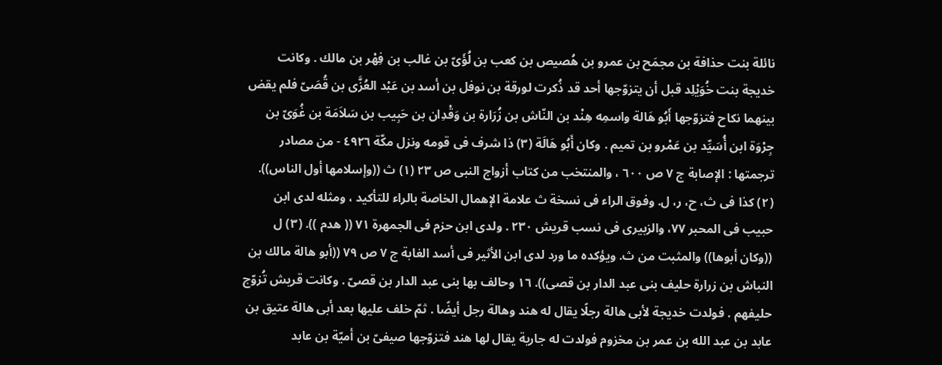نائلة بنت حذافة بن مجمَح بن عمرو بن هُصيص بن كعب بن لُؤَىّ بن غالب بن فِهْر بن مالك . وكانت خديجة بنت خُوَيْلِد قبل أن يتزوّجها أحد قد ذُكرت لورقة بن نوفل بن أسد بن عَبْد العُزَّى بن قُصَىّ فلم يقض بينهما نكاح فتزوّجها أَبُو هَالة واسمِه هِنْد بن النّاش بن زُرَارة بن وَقْدِان بن حَبِيب بن سَلاَمَة بن غُوَىّ بن جِرْوَة ابن أُسَيِّد بن عَمْرو بن تميم . وكان أَبُو هَالَة (٣) ذا شرف فى قومه ونزل مكّة ٤٩٢٦ - من مصادر ترجمتها : الإصابة ج ٧ ص ٦٠٠ ، والمنتخب من کتاب أزواج النبی ص ٢٣ (١) ث ((وإسلامها أول الناس)). (٢) كذا فى ث، ح، ر، ل. وفوق الراء فى نسخة ث علامة الإهمال الخاصة بالراء للتأكيد ، ومثله لدى ابن حبيب فى المحبر ٧٧، والزبيرى فى نسب قريش ٢٣٠ . ولدى ابن حزم فى الجمهرة ٧١ (( هدم )). (٣) ل ((وكان أبوها)) والمثبت من ث. ويؤكده ما ورد لدى ابن الأثير فى أسد الغابة ج ٧ ص ٧٩ ((أبو هالة مالك بن النباش بن زرارة حليف بنى عبد الدار بن قصى)). ١٦ وحالف بها بنى عبد الدار بن قصىّ . وكانت قريش تُزوّج حليفهم . فولدت خديجة لأبى هالة رجلًا يقال له هند وهالة رجل أيضًا . ثمّ خلف عليها بعد أبى هالة عتيق بن عابد بن عبد الله بن عمر بن مخزوم فولدت له جاریة یقال لها هند فتزوّجها صيفىّ بن أميّة بن عابد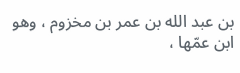بن عبد الله بن عمر بن مخزوم ، وهو ابن عمّها ،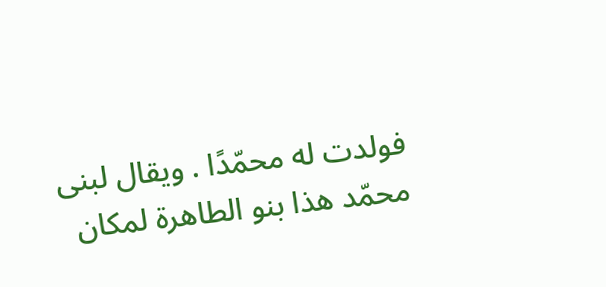فولدت له محمّدًا . ويقال لبنى محمّد هذا بنو الطاهرة لمكان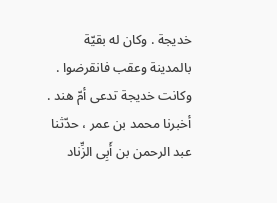خديجة . وكان له بقيّة بالمدينة وعقب فانقرضوا . وكانت خديجة تدعى أمّ هند . أخبرنا محمد بن عمر ، حدّثنا عبد الرحمن بن أَبِى الزِّناد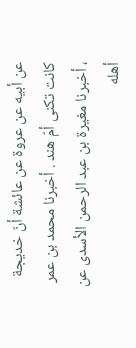عن أبيه عن عروة عن عائشة أنّ خديجة كانت تكنى أمّ هند . أخبرنا محمد بن عمر ، أخبرنا مغيرة بن عبد الرحمن الأسدى عن أهله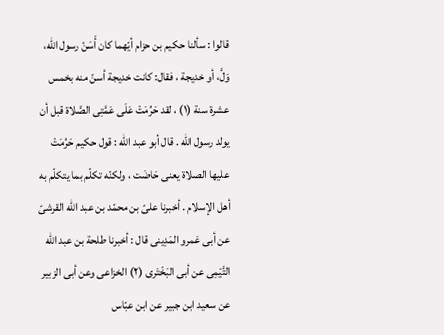قالوا : سألنا حكيم بن حزام أيّهما كان أَسَنّ رسول الله، وَلَّ، أو خديجة ، فقال: كانت خديجة أسنّ منه بخمس عشرة سنة (١) ، لقد حَرُمَتْ عَلَى عَمَّتِى الصَّلاة قبل أن يولد رسول الله . قال أبو عبد الله : قول حكيم حَرُمَتْ عليها الصلاة يعنى حَاضَت ، ولكنّه تكلّم بما يتكلّم به أهل الإسلام . أخبرنا علىّ بن محمّد بن عبد الله القرشىّ عن أبى عَمرو المَدِينى قال : أخبرنا طلحة بن عبد الله التَّيْمِى عن أبى البَخْتَرى (٢) الخزاعى وعن أبى الزبير عن سعيد ابن جبير عن ابن عبّاس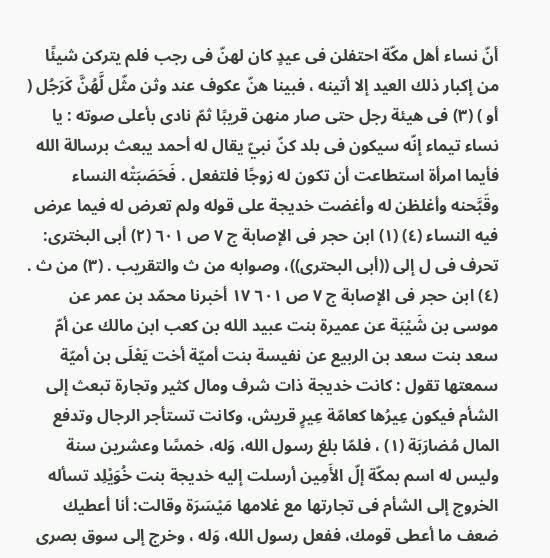أنّ نساء أهل مكّة احتفلن فى عيدٍ كان لهنّ فى رجب فلم يتركن شيئًا من إكبار ذلك العيد إلا أتينه ، فبينا هنّ عكوف عند وثن مثّل لَّهُنَّ كَرَجُل ( أو ) (٣) فى هيئة رجل حتى صار منهن قريبًا ثمّ نادى بأعلى صوته : يا نساء تيماء إنّه سيكون فى بلد كنّ نبيّ يقال له أحمد يبعث برسالة الله فأيما امرأة استطاعت أن تكون له زوجًا فلتفعل . فَحَصَبَتْه النساء وقَبَّحنه وأغلظن له وأغضت خديجة على قوله ولم تعرض له فيما عرض فيه النساء (٤) (١) ابن حجر فى الإصابة ج ٧ ص ٦٠١ (٢) أبى البخترى: تحرف فى ل إلى ((أبى البحترى))، وصوابه من ث والتقريب . (٣) من ث . (٤) ابن حجر فى الإصابة ج ٧ ص ٦٠١ ١٧ أخبرنا محمّد بن عمر عن موسى بن شَيْبَة عن عميرة بنت عبيد الله بن كعب ابن مالك عن أمّ سعد بنت سعد بن الربيع عن نفيسة بنت أميّة أخت يَعْلَى بن أميّة سمعتها تقول : كانت خديجة ذات شرف ومال كثير وتجارة تبعث إلى الشأم فيكون عِيرُها كعامّة عِيرٍ قريش، وكانت تستأجر الرجال وتدفع المال مُضارَبَة (١) ، فلمّا بلغ رسول الله، وَله، خمسًا وعشرين سنة وليس له اسم بمكّة إلّ الأَمِين أرسلت إليه خديجة بنت خُوَيْلِد تسأله الخروج إلى الشأم فى تجارتها مع غلامها مَيْسَرَة وقالت: أنا أعطيك ضعف ما أعطى قومك، ففعل رسول الله، وَله ، وخرج إلى سوق بصرى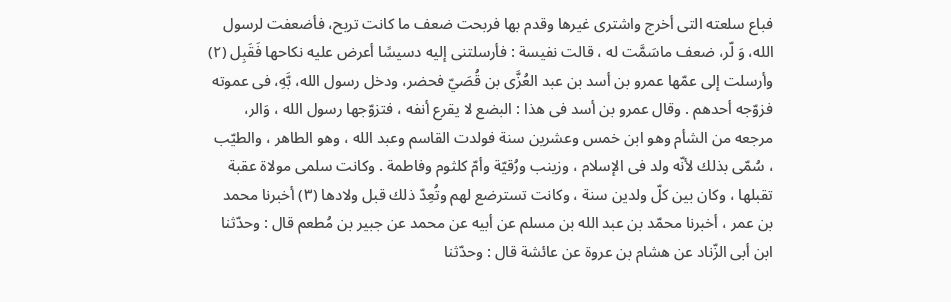فباع سلعته التى أخرج واشترى غيرها وقدم بها فربحت ضعف ما كانت تربح، فأضعفت لرسول الله، وَ لّر، ضعف ماسَمَّت له ، قالت نفيسة : فأرسلتنى إليه دسيسًا أعرض عليه نكاحها فَقَبِل (٢) وأرسلت إلى عمّها عمرو بن أسد بن عبد العُزَّى بن قُصَيّ فحضر، ودخل رسول الله، بَّهِ، فى عموته فزوّجه أحدهم . وقال عمرو بن أسد فى هذا : البضع لا يقرع أنفه ، فتزوّجها رسول الله ، وَالر، مرجعه من الشأم وهو ابن خمس وعشرين سنة فولدت القاسم وعبد الله ، وهو الطاهر ، والطيّب ، سُمّى بذلك لأنّه ولد فى الإسلام ، وزينب ورُقيّة وأمّ كلثوم وفاطمة . وكانت سلمى مولاة عقبة تقبلها ، وكان بين كلّ ولدين سنة ، وكانت تسترضع لهم وتُعِدّ ذلك قبل ولادها (٣) أخبرنا محمد بن عمر ، أخبرنا محمّد بن عبد الله بن مسلم عن أبيه عن محمد عن جبير بن مُطعم قال : وحدّثنا ابن أبى الزّناد عن هشام بن عروة عن عائشة قال : وحدّثنا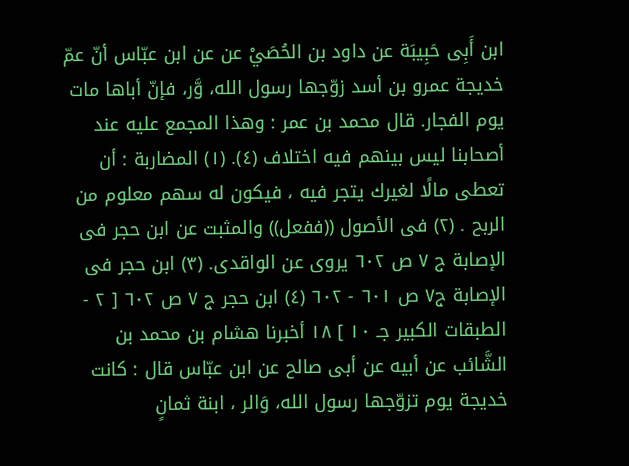ابن أَبِى حَبِيبَة عن داود بن الحُصَيْ عن عن ابن عبّاس أنّ عمّ خديجة عمرو بن أسد زوّجها رسول الله، وَّر، فإنّ أباها مات يوم الفجار. قال محمد بن عمر : وهذا المجمع عليه عند أصحابنا ليس بينهم فيه اختلاف (٤). (١) المضاربة : أن تعطى مالًا لغيرك يتجر فيه ، فيكون له سهم معلوم من الربح . (٢) فى الأصول ((ففعل)) والمثبت عن ابن حجر فى الإصابة ج ٧ ص ٦٠٢ يروى عن الواقدى. (٣) ابن حجر فى الإصابة ج٧ ص ٦٠١ - ٦٠٢ (٤) ابن حجر ج ٧ ص ٦٠٢ [ ٢ - الطبقات الكبير جـ ١٠ ] ١٨ أخبرنا هشام بن محمد بن الشَّائب عن أبيه عن أبى صالح عن ابن عبّاس قال : كانت خديجة يوم تزوّجها رسول الله، وَالر ، ابنة ثمانٍ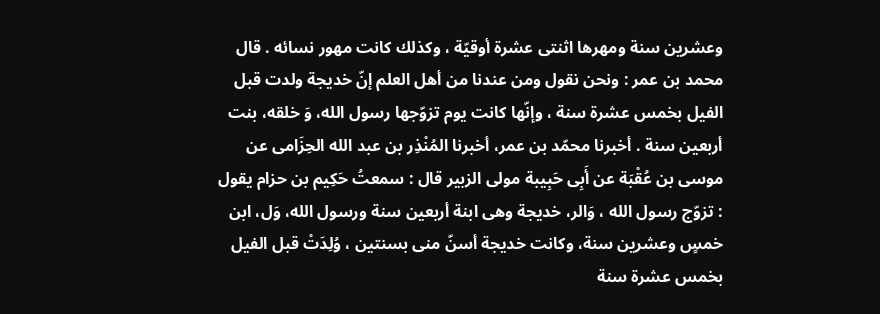وعشرين سنة ومهرها اثنتى عشرة أوقيّة ، وكذلك كانت مهور نسائه . قال محمد بن عمر : ونحن نقول ومن عندنا من أهل العلم إنّ خديجة ولدت قبل الفيل بخمس عشرة سنة ، وإنّها كانت يوم تزوّجها رسول الله، وَ خلقه، بنت أربعين سنة . أخبرنا محمّد بن عمر، أخبرنا المُنْذِر بن عبد الله الحِزَامى عن موسى بن عُقْبَة عن أَبِى حَبِيبة مولى الزبير قال : سمعتُ حَكِيم بن حزام يقول : تزوّج رسول الله ، وَالر، خديجة وهى ابنة أربعين سنة ورسول الله، وَل، ابن خمسٍ وعشرين سنة، وكانت خديجة أسنّ منى بسنتين ، وُلِدَتْ قبل الفيل بخمس عشرة سنة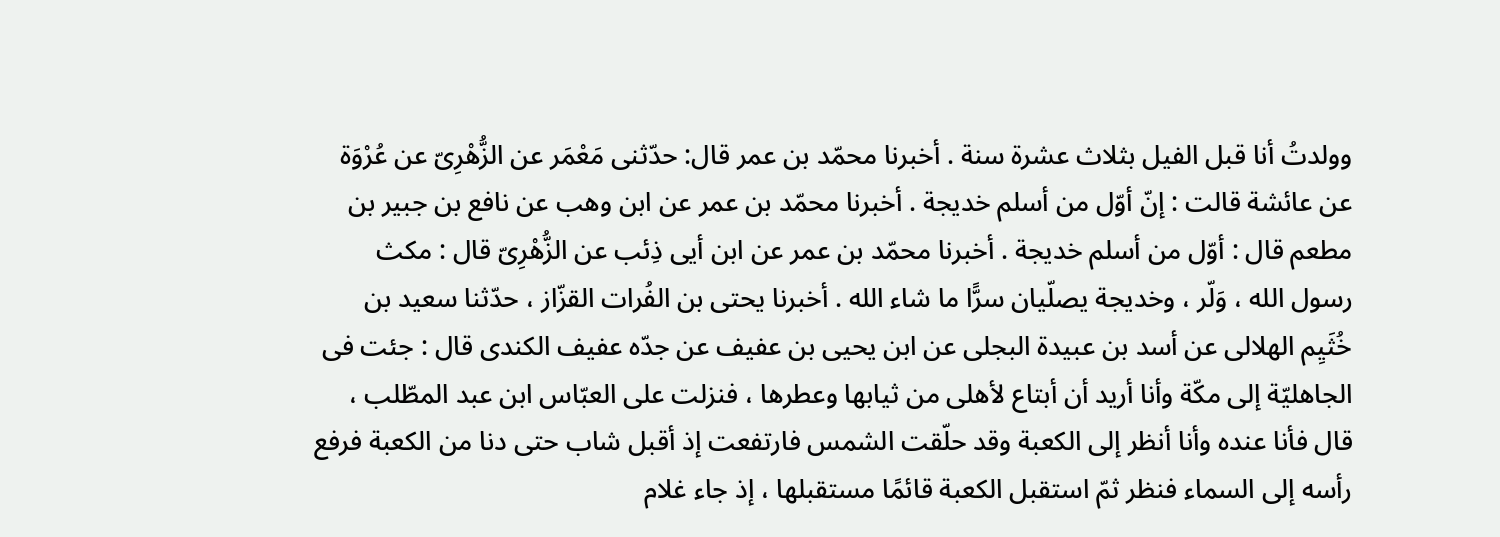وولدتُ أنا قبل الفيل بثلاث عشرة سنة . أخبرنا محمّد بن عمر قال: حدّثنى مَعْمَر عن الزُّهْرِىّ عن عُرْوَة عن عائشة قالت : إنّ أوّل من أسلم خديجة . أخبرنا محمّد بن عمر عن ابن وهب عن نافع بن جبير بن مطعم قال : أوّل من أسلم خديجة . أخبرنا محمّد بن عمر عن ابن أیی ذِئب عن الزُّهْرِیّ قال : مکث رسول الله ، وَلّر ، وخديجة يصلّيان سرًّا ما شاء الله . أخبرنا يحتى بن الفُرات القزّاز ، حدّثنا سعيد بن خُثَيِم الهلالى عن أسد بن عبيدة البجلی عن ابن يحيى بن عفيف عن جدّه عفيف الكندى قال : جئت فى الجاهليّة إلى مكّة وأنا أريد أن أبتاع لأهلى من ثيابها وعطرها ، فنزلت على العبّاس ابن عبد المطّلب ، قال فأنا عنده وأنا أنظر إلى الكعبة وقد حلّقت الشمس فارتفعت إذ أقبل شاب حتى دنا من الكعبة فرفع رأسه إلى السماء فنظر ثمّ استقبل الكعبة قائمًا مستقبلها ، إذ جاء غلام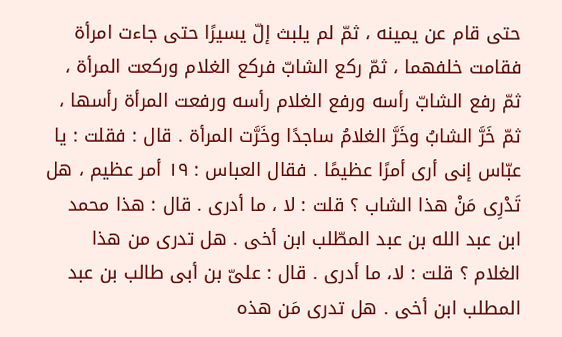حتى قام عن يمينه ، ثمّ لم يلبث إلّ يسيرًا حتى جاءت امرأة فقامت خلفهما ، ثمّ ركع الشابّ فركع الغلام وركعت المرأة ، ثمّ رفع الشابّ رأسه ورفع الغلام رأسه ورفعت المرأة رأسها ، ثمّ خَرَّ الشابُ وخَرَّ الغلامُ ساجدًا وخَرَّت المرأة . قال : فقلت : يا عبّاس إنى أرى أمرًا عظيمًا . فقال العباس : ١٩ أمر عظيم ، هل تَدْرِى مَنْ هذا الشاب ؟ قلت : لا ، ما أدرى . قال : هذا محمد ابن عبد الله بن عبد المطّلب ابن أخى . هل تدرى من هذا الغلام ؟ قلت : لا، ما أدرى . قال : علىّ بن أبى طالب بن عبد المطلب ابن أخى . هل تدرى مَن هذه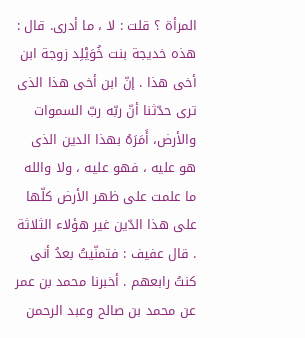المرأة ؟ قلت : لا ، ما أدرى. قال : هذه خديجة بنت خُوَيْلِد زوجة ابن أخى هذا . إنّ ابن أخى هذا الذى ترى حدّثنا أنّ ربّه ربّ السموات والأرض، أَمَرَهُ بهذا الدين الذى هو عليه ، فهو عليه ، ولا والله ما علمت على ظهر الأرض كلّها على هذا الدّين غير هؤلاء الثلاثة . قال عفيف : فتمنّيتُ بعدُ أنى كنتُ رابعهم . أخبرنا محمد بن عمر عن محمد بن صالح وعبد الرحمن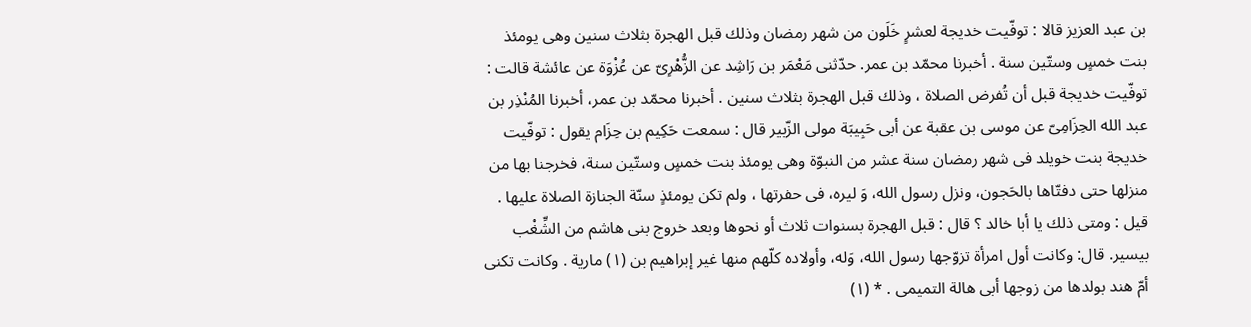بن عبد العزيز قالا : توفّيت خديجة لعشرٍ خَلَون من شهر رمضان وذلك قبل الهجرة بثلاث سنين وهى يومئذ بنت خمسٍ وستّين سنة . أخبرنا محمّد بن عمر. حدّثنى مَعْمَر بن رَاشِد عن الزُّهْرِىّ عن عُزْوَة عن عائشة قالت : توفّيت خديجة قبل أن تُفرض الصلاة ، وذلك قبل الهجرة بثلاث سنين . أخبرنا محمّد بن عمر، أخبرنا المُنْذِر بن عبد الله الحِزَامِىّ عن موسى بن عقبة عن أبى حَبِيبَة مولى الزّبير قال : سمعت حَكِيم بن حِزَام يقول : توفّيت خديجة بنت خويلد فى شهر رمضان سنة عشر من النبوّة وهى يومئذ بنت خمسٍ وستّين سنة، فخرجنا بها من منزلها حتى دفتّاها بالحَجون، ونزل رسول الله، وَ ليره، فى حفرتها ، ولم تكن يومئذٍ سنّة الجنازة الصلاة عليها . قيل : ومتى ذلك يا أبا خالد ؟ قال : قبل الهجرة بسنوات ثلاث أو نحوها وبعد خروج بنى هاشم من الشِّغْب بيسير. قال: وكانت أول امرأة تزوّجها رسول الله، وَله، وأولاده كلّهم منها غير إبراهيم بن (١) مارية . وكانت تكنى أمّ هند بولدها من زوجها أبى هالة التميمى . * (١)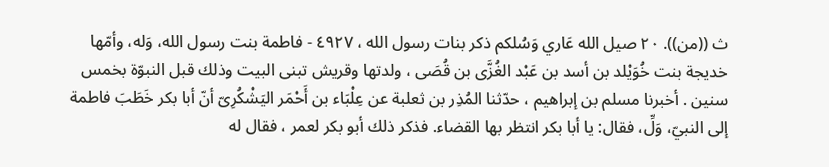ث ((من)). ٢٠ صيل الله عَاري وَسُلكم ذکر بنات رسول الله ، ٤٩٢٧ - فاطمة بنت رسول الله، وَله، وأمّها خديجة بنت خُوَيْلد بن أسد بن عَبْد الغُزَّى بن قُصَى ، ولدتها وقريش تبنى البيت وذلك قبل النبوّة بخمس سنين . أخبرنا مسلم بن إبراهيم ، حدّثنا المُذِر بن ثعلبة عن عِلْبَاء بن أَحْمَر اليَشْكُرِىّ أنّ أبا بكر خَطَبَ فاطمة إلى النبيّ، وَلِّ، فقال: يا أبا بكر انتظر بها القضاء. فذكر ذلك أبو بكر لعمر ، فقال له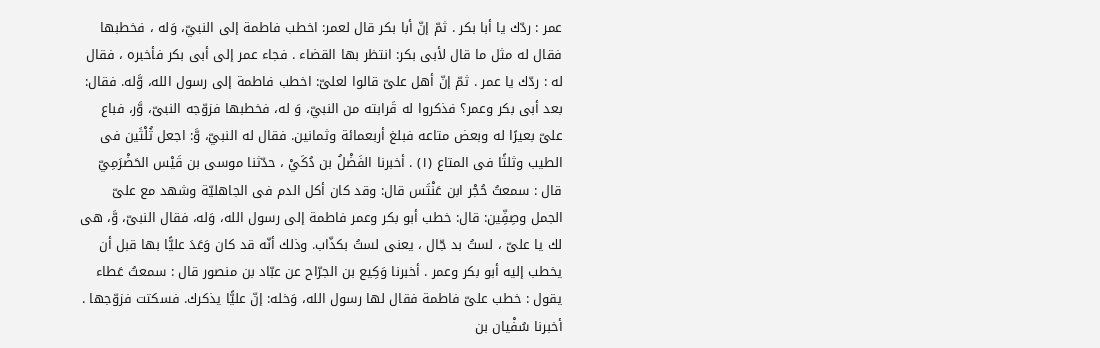عمر : ردّك يا أبا بكر . ثمّ إنّ أبا بكر قال لعمر: اخطب فاطمة إلى النبيّ، وَله ، فخطبها فقال له مثل ما قال لأبى بكر: انتظر بها القضاء . فجاء عمر إلى أبى بكر فأخبره ، فقال له : ردّك يا عمر . ثمّ إنّ أهل علىّ قالوا لعلىّ: اخطب فاطمة إلى رسول الله، وَّله. فقال: بعد أبى بكر وعمر؟ فذكروا له قَرابته من النبيّ، وَ له، فخطبها فزوّجه النبىّ، وَّر، فباع علىّ بعيرًا له وبعض متاعه فبلغ أربعمائة وثمانين. فقال له النبيّ، وَّ: اجعل ثُلْثَين فى الطيب وثلثًا فى المتاع (١) . أخبرنا الفَضْلُ بن دُكَيْ ، حدّثنا موسى بن قَيْس الحَضْرَمِيّ قال : سمعتُ حُجْر ابن عَنْتَس قال: وقد كان أكل الدم فى الجاهليّة وشهد مع علىّ الجمل وصِفِّين: قال: خطب أبو بكر وعمر فاطمة إلى رسول الله، وَله، فقال النبىّ، وَّ، هى لك يا علىّ ، لستُ بد جّال ، يعنى لستُ بكذّاب. وذلك أنّه قد كان وَعَدَ عليًّا بها قبل أن يخطب إليه أبو بكر وعمر . أخبرنا وَكِيع بن الجرّاح عن عبّاد بن منصور قال : سمعتُ عَطاء يقول : خطب علىّ فاطمة فقال لها رسول الله، وَخله: إنّ عليًّا يذكرك. فسكتت فزوّجها . أخبرنا سُفْيان بن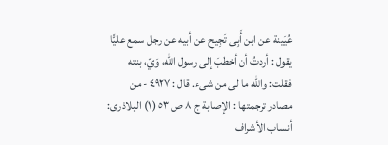عُيَينة عن ابن أَبِى تَجِيح عن أبيه عن رجل سمع عليًّا يقول : أردتُ أن أخطبَ إلى رسول الله، وَيّ، بنته فقلت: والله ما لى من شىء. قال : ٤٩٢٧ - من مصادر ترجمتها : الإصابة ج ٨ ص ٥٣ (١) البلاذرى: أنساب الأشراف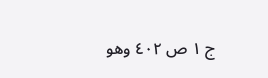ج ١ ص ٤٠٢ وهو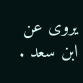يروى عن ابن سعد .